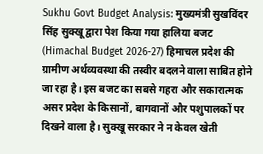Sukhu Govt Budget Analysis: मुख्यमंत्री सुखविंदर सिंह सुक्खू द्वारा पेश किया गया हालिया बजट (Himachal Budget 2026-27) हिमाचल प्रदेश की ग्रामीण अर्थव्यवस्था की तस्वीर बदलने वाला साबित होने जा रहा है। इस बजट का सबसे गहरा और सकारात्मक असर प्रदेश के किसानों, बागवानों और पशुपालकों पर दिखने वाला है। सुक्खू सरकार ने न केवल खेती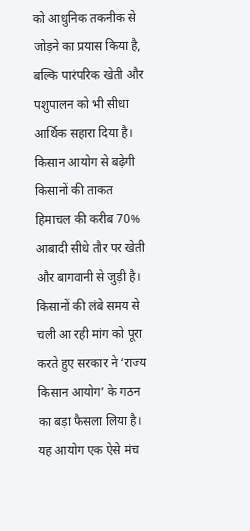को आधुनिक तकनीक से जोड़ने का प्रयास किया है, बल्कि पारंपरिक खेती और पशुपालन को भी सीधा आर्थिक सहारा दिया है।
किसान आयोग से बढ़ेगी किसानों की ताकत
हिमाचल की करीब 70% आबादी सीधे तौर पर खेती और बागवानी से जुड़ी है। किसानों की लंबे समय से चली आ रही मांग को पूरा करते हुए सरकार ने ‘राज्य किसान आयोग’ के गठन का बड़ा फैसला लिया है। यह आयोग एक ऐसे मंच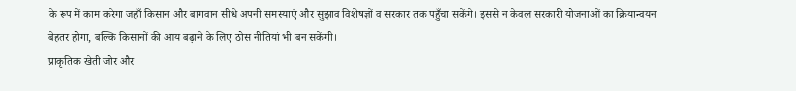के रूप में काम करेगा जहाँ किसान और बागवान सीधे अपनी समस्याएं और सुझाव विशेषज्ञों व सरकार तक पहुँचा सकेंगे। इससे न केवल सरकारी योजनाओं का क्रियान्वयन बेहतर होगा, बल्कि किसानों की आय बढ़ाने के लिए ठोस नीतियां भी बन सकेंगी।
प्राकृतिक खेती जोर और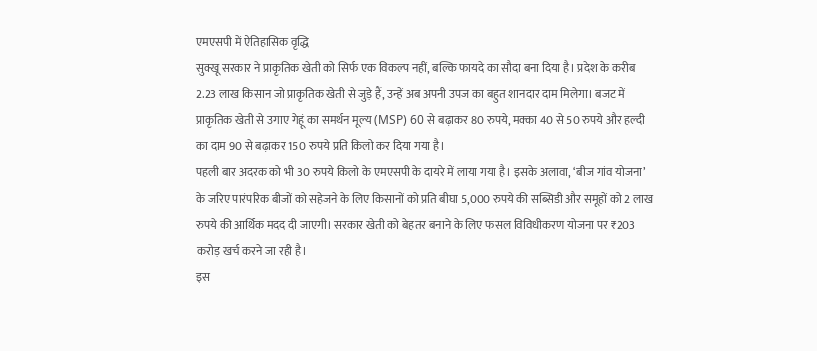एमएसपी में ऐतिहासिक वृद्धि
सुक्खू सरकार ने प्राकृतिक खेती को सिर्फ एक विकल्प नहीं, बल्कि फायदे का सौदा बना दिया है। प्रदेश के करीब 2.23 लाख किसान जो प्राकृतिक खेती से जुड़े हैं, उन्हें अब अपनी उपज का बहुत शानदार दाम मिलेगा। बजट में प्राकृतिक खेती से उगाए गेहूं का समर्थन मूल्य (MSP) 60 से बढ़ाकर 80 रुपये, मक्का 40 से 50 रुपये और हल्दी का दाम 90 से बढ़ाकर 150 रुपये प्रति किलो कर दिया गया है।
पहली बार अदरक को भी 30 रुपये किलो के एमएसपी के दायरे में लाया गया है। इसके अलावा, ‘बीज गांव योजना’ के जरिए पारंपरिक बीजों को सहेजने के लिए किसानों को प्रति बीघा 5,000 रुपये की सब्सिडी और समूहों को 2 लाख रुपये की आर्थिक मदद दी जाएगी। सरकार खेती को बेहतर बनाने के लिए फसल विविधीकरण योजना पर ₹203 करोड़ खर्च करने जा रही है।
इस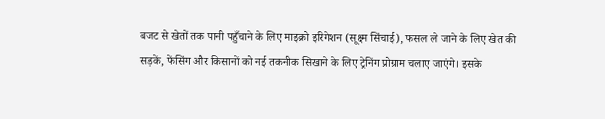बजट से खेतों तक पानी पहुँचाने के लिए माइक्रो इरिगेशन (सूक्ष्म सिंचाई), फसल ले जाने के लिए खेत की सड़कें, फेंसिंग और किसानों को नई तकनीक सिखाने के लिए ट्रेनिंग प्रोग्राम चलाए जाएंगे। इसके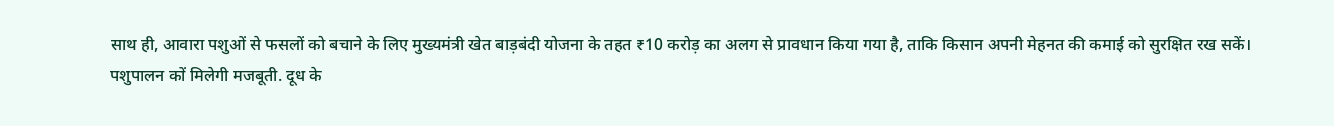साथ ही, आवारा पशुओं से फसलों को बचाने के लिए मुख्यमंत्री खेत बाड़बंदी योजना के तहत ₹10 करोड़ का अलग से प्रावधान किया गया है, ताकि किसान अपनी मेहनत की कमाई को सुरक्षित रख सकें।
पशुपालन कों मिलेगी मजबूती. दूध के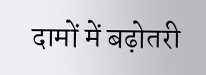दामों में बढ़ोतरी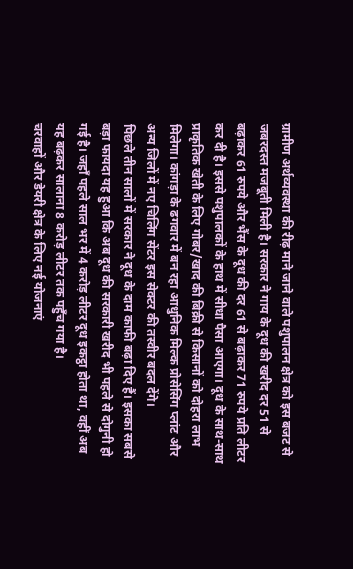ग्रामीण अर्थव्यवस्था की रीढ़ माने जाने वाले पशुपालन क्षेत्र को इस बजट से जबरदस्त मजबूती मिली है। सरकार ने गाय के दूध की खरीद दर 51 से बढ़ाकर 61 रुपये और भैंस के दूध की दर 61 से बढ़ाकर 71 रुपये प्रति लीटर कर दी है। इससे पशुपालकों के हाथ में सीधा पैसा आएगा। दूध के साथ-साथ प्राकृतिक खेती के लिए गोबर/खाद की बिक्री से किसानों को दोहरा लाभ मिलेगा। कांगड़ा के ढगवार में बन रहा आधुनिक मिल्क प्रोसेसिंग प्लांट और अन्य जिलों में नए चिलिंग सेंटर इस सेक्टर की तस्वीर बदल देंगे।
पिछले तीन सालों में सरकार ने दूध के दाम काफी बढ़ा दिए हैं। इसका सबसे बड़ा फायदा यह हुआ कि अब दूध की सरकारी खरीद भी पहले से दोगुनी हो गई है। जहाँ पहले साल भर में 4 करोड़ लीटर दूध इकट्ठा होता था, वहीं अब यह बढ़कर सालाना 8 करोड़ लीटर तक पहुँच गया है।
चरवाहों और डेयरी क्षेत्र के लिए नई योजनाएं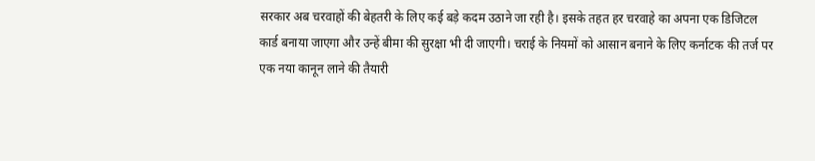सरकार अब चरवाहों की बेहतरी के लिए कई बड़े कदम उठाने जा रही है। इसके तहत हर चरवाहे का अपना एक डिजिटल कार्ड बनाया जाएगा और उन्हें बीमा की सुरक्षा भी दी जाएगी। चराई के नियमों को आसान बनाने के लिए कर्नाटक की तर्ज पर एक नया कानून लाने की तैयारी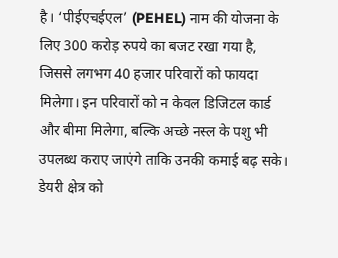है। ‘पीईएचईएल’ (PEHEL) नाम की योजना के लिए 300 करोड़ रुपये का बजट रखा गया है, जिससे लगभग 40 हजार परिवारों को फायदा मिलेगा। इन परिवारों को न केवल डिजिटल कार्ड और बीमा मिलेगा, बल्कि अच्छे नस्ल के पशु भी उपलब्ध कराए जाएंगे ताकि उनकी कमाई बढ़ सके।
डेयरी क्षेत्र को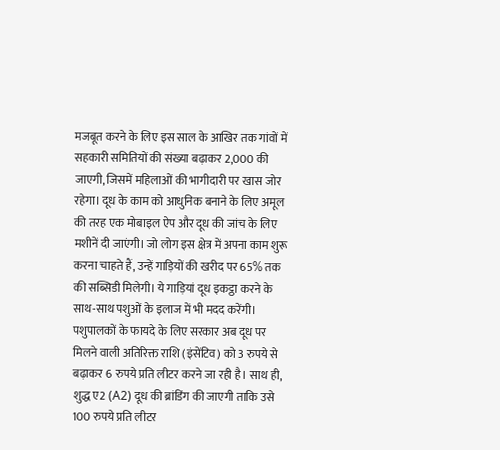मजबूत करने के लिए इस साल के आखिर तक गांवों में सहकारी समितियों की संख्या बढ़ाकर 2,000 की जाएगी, जिसमें महिलाओं की भागीदारी पर खास जोर रहेगा। दूध के काम को आधुनिक बनाने के लिए अमूल की तरह एक मोबाइल ऐप और दूध की जांच के लिए मशीनें दी जाएंगी। जो लोग इस क्षेत्र में अपना काम शुरू करना चाहते हैं, उन्हें गाड़ियों की खरीद पर 65% तक की सब्सिडी मिलेगी। ये गाड़ियां दूध इकट्ठा करने के साथ-साथ पशुओं के इलाज में भी मदद करेंगी।
पशुपालकों के फायदे के लिए सरकार अब दूध पर मिलने वाली अतिरिक्त राशि (इंसेंटिव) को 3 रुपये से बढ़ाकर 6 रुपये प्रति लीटर करने जा रही है। साथ ही, शुद्ध ए2 (A2) दूध की ब्रांडिंग की जाएगी ताकि उसे 100 रुपये प्रति लीटर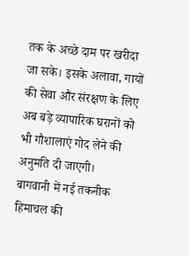तक के अच्छे दाम पर खरीदा जा सके। इसके अलावा, गायों की सेवा और संरक्षण के लिए अब बड़े व्यापारिक घरानों को भी गौशालाएं गोद लेने की अनुमति दी जाएगी।
बागवानी में नई तकनीक
हिमाचल की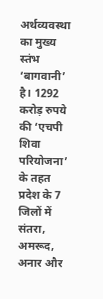अर्थव्यवस्था का मुख्य स्तंभ ‘बागवानी’ है। 1292 करोड़ रुपये की ‘एचपी शिवा परियोजना’ के तहत प्रदेश के 7 जिलों में संतरा, अमरूद, अनार और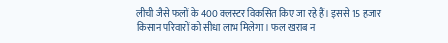लीची जैसे फलों के 400 क्लस्टर विकसित किए जा रहे हैं। इससे 15 हजार किसान परिवारों को सीधा लाभ मिलेगा। फल खराब न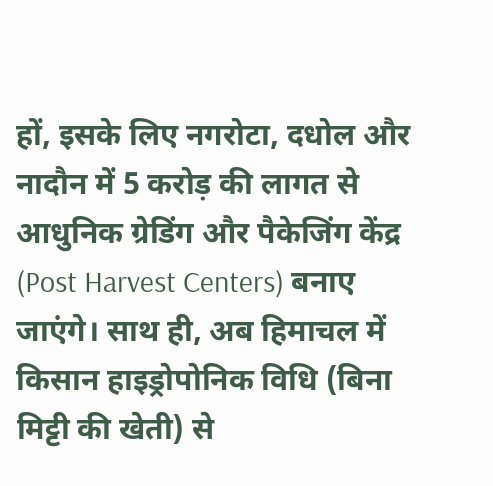हों, इसके लिए नगरोटा, दधोल और नादौन में 5 करोड़ की लागत से आधुनिक ग्रेडिंग और पैकेजिंग केंद्र (Post Harvest Centers) बनाए जाएंगे। साथ ही, अब हिमाचल में किसान हाइड्रोपोनिक विधि (बिना मिट्टी की खेती) से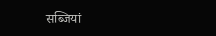सब्जियां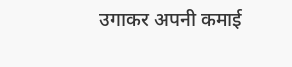उगाकर अपनी कमाई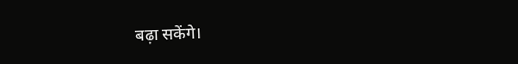बढ़ा सकेंगे।